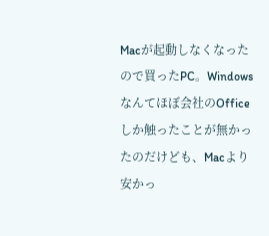Macが起動しなくなったので買ったPC。Windowsなんてほぼ会社のOfficeしか触ったことが無かったのだけども、Macより安かっ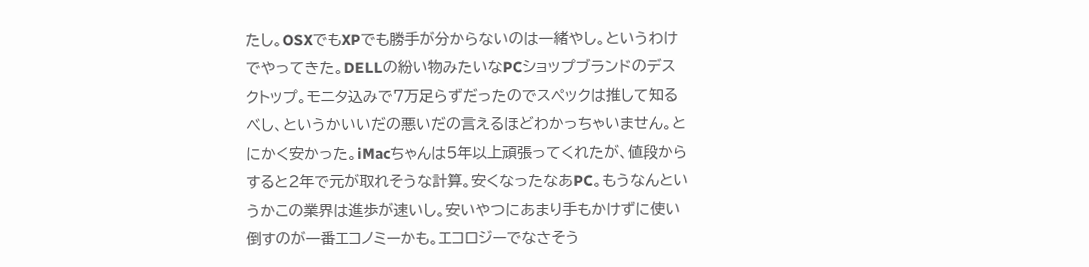たし。OSXでもXPでも勝手が分からないのは一緒やし。というわけでやってきた。DELLの紛い物みたいなPCショップブランドのデスクトップ。モニタ込みで7万足らずだったのでスペックは推して知るべし、というかいいだの悪いだの言えるほどわかっちゃいません。とにかく安かった。iMacちゃんは5年以上頑張ってくれたが、値段からすると2年で元が取れそうな計算。安くなったなあPC。もうなんというかこの業界は進歩が速いし。安いやつにあまり手もかけずに使い倒すのが一番エコノミーかも。エコロジーでなさそう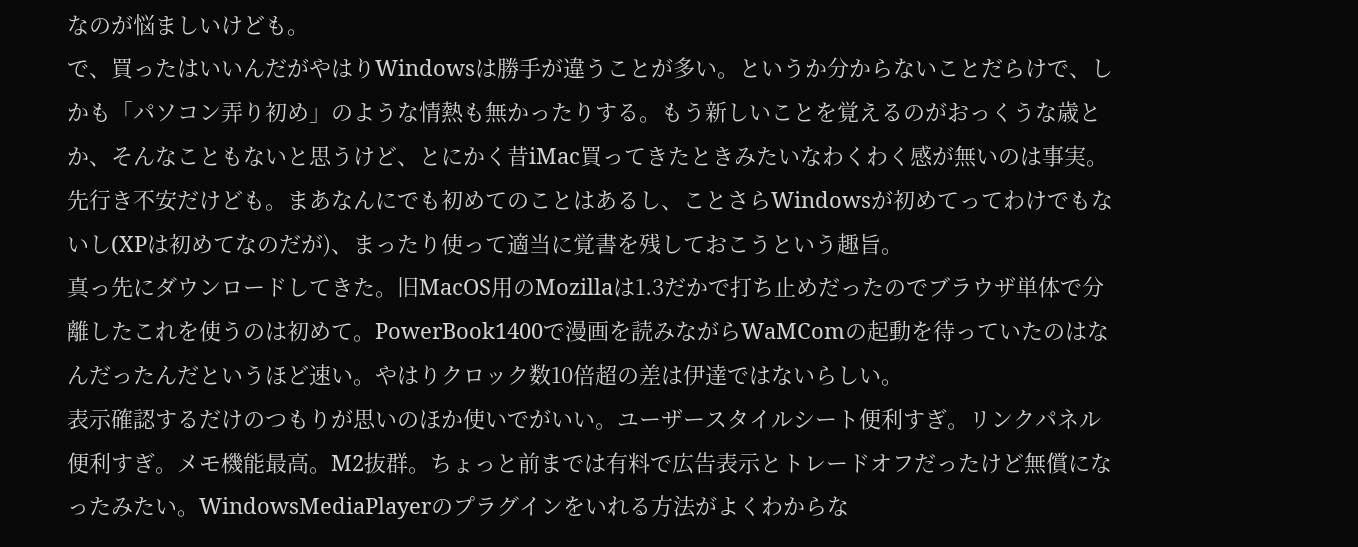なのが悩ましいけども。
で、買ったはいいんだがやはりWindowsは勝手が違うことが多い。というか分からないことだらけで、しかも「パソコン弄り初め」のような情熱も無かったりする。もう新しいことを覚えるのがおっくうな歳とか、そんなこともないと思うけど、とにかく昔iMac買ってきたときみたいなわくわく感が無いのは事実。先行き不安だけども。まあなんにでも初めてのことはあるし、ことさらWindowsが初めてってわけでもないし(XPは初めてなのだが)、まったり使って適当に覚書を残しておこうという趣旨。
真っ先にダウンロードしてきた。旧MacOS用のMozillaは1.3だかで打ち止めだったのでブラウザ単体で分離したこれを使うのは初めて。PowerBook1400で漫画を読みながらWaMComの起動を待っていたのはなんだったんだというほど速い。やはりクロック数10倍超の差は伊達ではないらしい。
表示確認するだけのつもりが思いのほか使いでがいい。ユーザースタイルシート便利すぎ。リンクパネル便利すぎ。メモ機能最高。M2抜群。ちょっと前までは有料で広告表示とトレードオフだったけど無償になったみたい。WindowsMediaPlayerのプラグインをいれる方法がよくわからな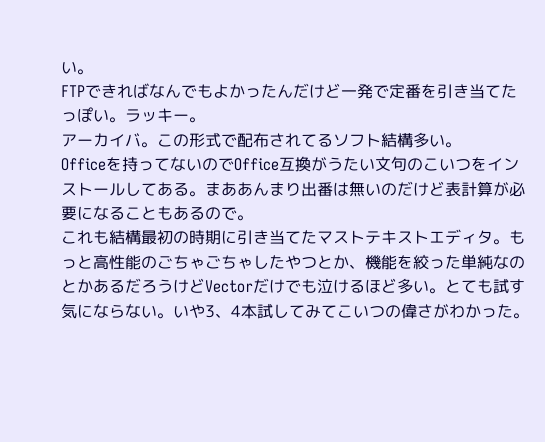い。
FTPできればなんでもよかったんだけど一発で定番を引き当てたっぽい。ラッキー。
アーカイバ。この形式で配布されてるソフト結構多い。
Officeを持ってないのでOffice互換がうたい文句のこいつをインストールしてある。まああんまり出番は無いのだけど表計算が必要になることもあるので。
これも結構最初の時期に引き当てたマストテキストエディタ。もっと高性能のごちゃごちゃしたやつとか、機能を絞った単純なのとかあるだろうけどVectorだけでも泣けるほど多い。とても試す気にならない。いや3、4本試してみてこいつの偉さがわかった。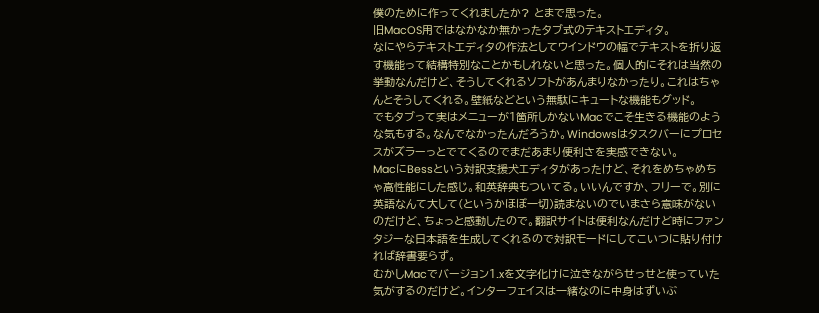僕のために作ってくれましたか? とまで思った。
旧MacOS用ではなかなか無かったタブ式のテキストエディタ。
なにやらテキストエディタの作法としてウインドウの幅でテキストを折り返す機能って結構特別なことかもしれないと思った。個人的にそれは当然の挙動なんだけど、そうしてくれるソフトがあんまりなかったり。これはちゃんとそうしてくれる。壁紙などという無駄にキュートな機能もグッド。
でもタブって実はメニューが1箇所しかないMacでこそ生きる機能のような気もする。なんでなかったんだろうか。Windowsはタスクバーにプロセスがズラーっとでてくるのでまだあまり便利さを実感できない。
MacにBessという対訳支援犬エディタがあったけど、それをめちゃめちゃ高性能にした感じ。和英辞典もついてる。いいんですか、フリーで。別に英語なんて大して(というかほぼ一切)読まないのでいまさら意味がないのだけど、ちょっと感動したので。翻訳サイトは便利なんだけど時にファンタジーな日本語を生成してくれるので対訳モードにしてこいつに貼り付ければ辞書要らず。
むかしMacでバージョン1.xを文字化けに泣きながらせっせと使っていた気がするのだけど。インターフェイスは一緒なのに中身はずいぶ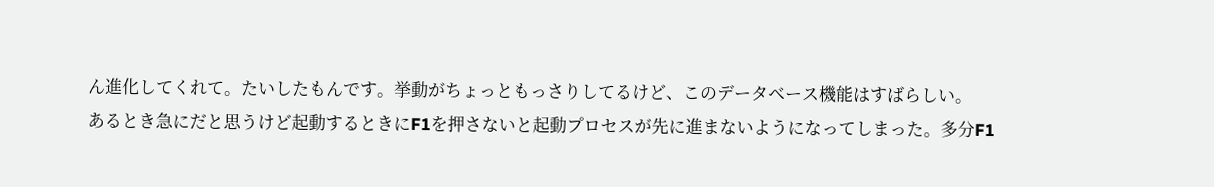ん進化してくれて。たいしたもんです。挙動がちょっともっさりしてるけど、このデータベース機能はすばらしい。
あるとき急にだと思うけど起動するときにF1を押さないと起動プロセスが先に進まないようになってしまった。多分F1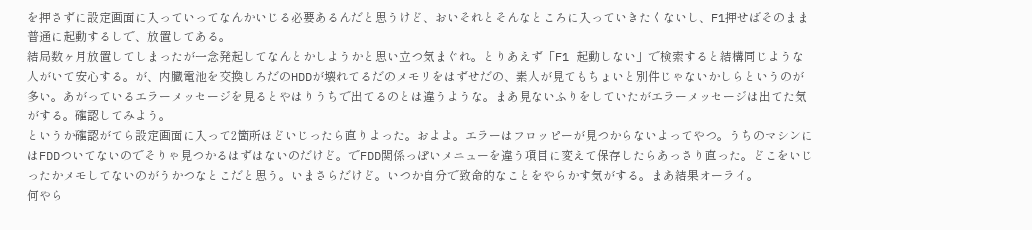を押さずに設定画面に入っていってなんかいじる必要あるんだと思うけど、おいそれとそんなところに入っていきたくないし、F1押せばそのまま普通に起動するしで、放置してある。
結局数ヶ月放置してしまったが一念発起してなんとかしようかと思い立つ気まぐれ。とりあえず「F1 起動しない」で検索すると結構同じような人がいて安心する。が、内臓電池を交換しろだのHDDが壊れてるだのメモリをはずせだの、素人が見てもちょいと別件じゃないかしらというのが多い。あがっているエラーメッセージを見るとやはりうちで出てるのとは違うような。まあ見ないふりをしていたがエラーメッセージは出てた気がする。確認してみよう。
というか確認がてら設定画面に入って2箇所ほどいじったら直りよった。およよ。エラーはフロッピーが見つからないよってやつ。うちのマシンにはFDDついてないのでそりゃ見つかるはずはないのだけど。でFDD関係っぽいメニューを違う項目に変えて保存したらあっさり直った。どこをいじったかメモしてないのがうかつなとこだと思う。いまさらだけど。いつか自分で致命的なことをやらかす気がする。まあ結果オーライ。
何やら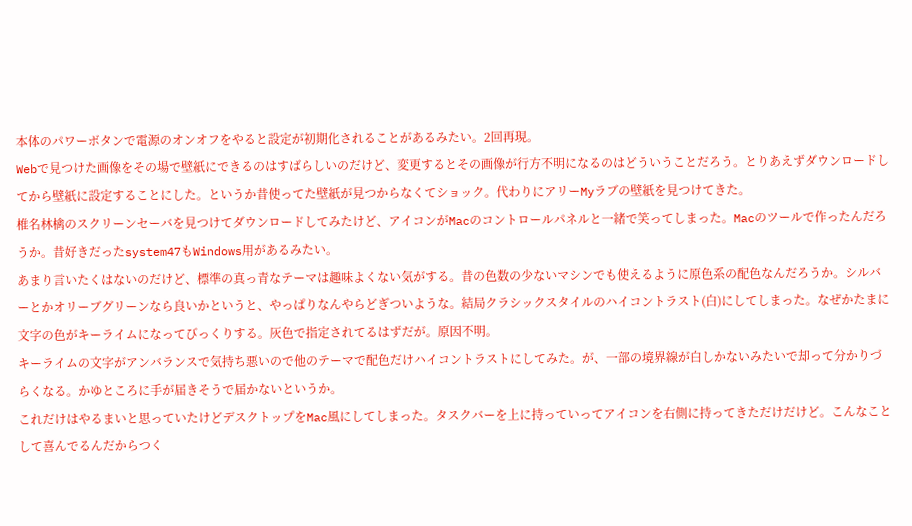本体のパワーボタンで電源のオンオフをやると設定が初期化されることがあるみたい。2回再現。
Webで見つけた画像をその場で壁紙にできるのはすばらしいのだけど、変更するとその画像が行方不明になるのはどういうことだろう。とりあえずダウンロードしてから壁紙に設定することにした。というか昔使ってた壁紙が見つからなくてショック。代わりにアリーMyラブの壁紙を見つけてきた。
椎名林檎のスクリーンセーバを見つけてダウンロードしてみたけど、アイコンがMacのコントロールパネルと一緒で笑ってしまった。Macのツールで作ったんだろうか。昔好きだったsystem47もWindows用があるみたい。
あまり言いたくはないのだけど、標準の真っ青なテーマは趣味よくない気がする。昔の色数の少ないマシンでも使えるように原色系の配色なんだろうか。シルバーとかオリーブグリーンなら良いかというと、やっぱりなんやらどぎついような。結局クラシックスタイルのハイコントラスト(白)にしてしまった。なぜかたまに文字の色がキーライムになってびっくりする。灰色で指定されてるはずだが。原因不明。
キーライムの文字がアンバランスで気持ち悪いので他のテーマで配色だけハイコントラストにしてみた。が、一部の境界線が白しかないみたいで却って分かりづらくなる。かゆところに手が届きそうで届かないというか。
これだけはやるまいと思っていたけどデスクトップをMac風にしてしまった。タスクバーを上に持っていってアイコンを右側に持ってきただけだけど。こんなことして喜んでるんだからつく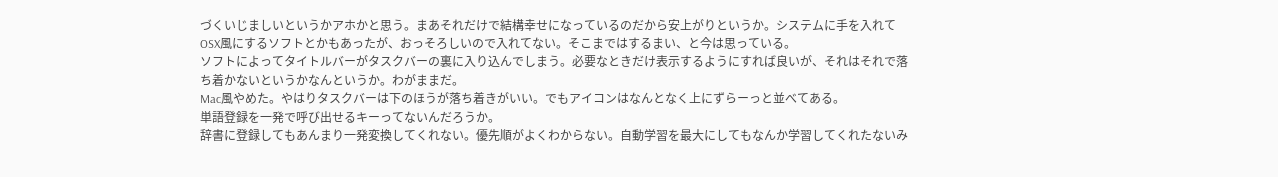づくいじましいというかアホかと思う。まあそれだけで結構幸せになっているのだから安上がりというか。システムに手を入れてOSX風にするソフトとかもあったが、おっそろしいので入れてない。そこまではするまい、と今は思っている。
ソフトによってタイトルバーがタスクバーの裏に入り込んでしまう。必要なときだけ表示するようにすれば良いが、それはそれで落ち着かないというかなんというか。わがままだ。
Mac風やめた。やはりタスクバーは下のほうが落ち着きがいい。でもアイコンはなんとなく上にずらーっと並べてある。
単語登録を一発で呼び出せるキーってないんだろうか。
辞書に登録してもあんまり一発変換してくれない。優先順がよくわからない。自動学習を最大にしてもなんか学習してくれたないみ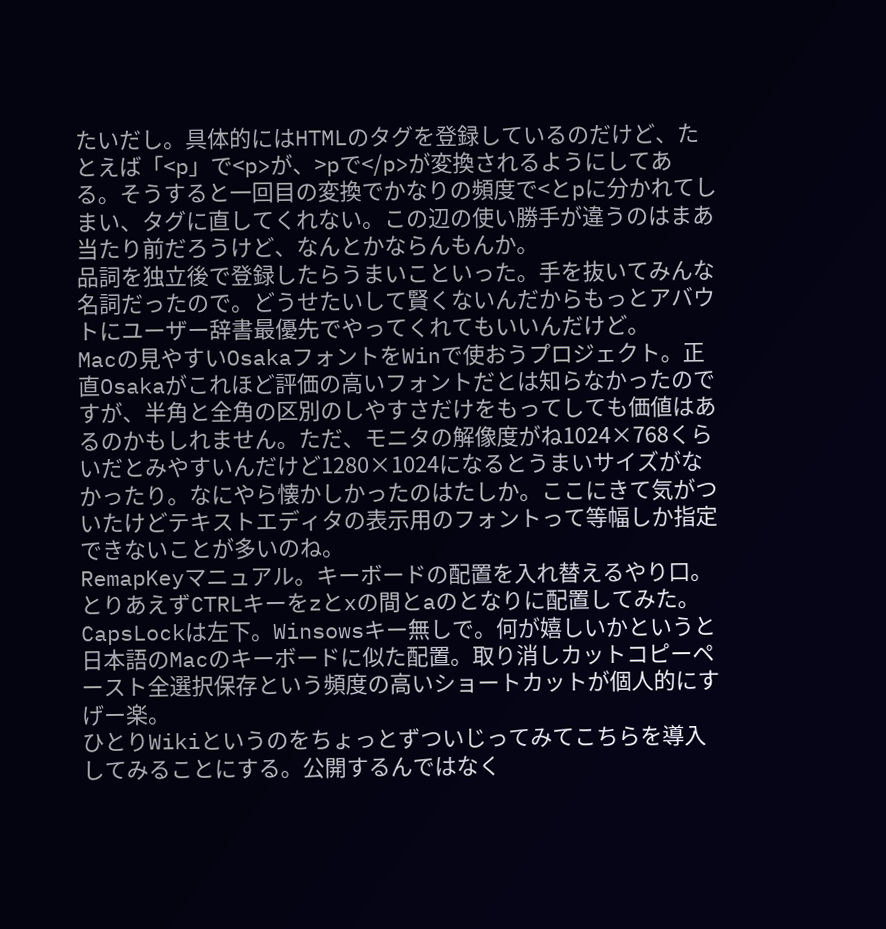たいだし。具体的にはHTMLのタグを登録しているのだけど、たとえば「<p」で<p>が、>pで</p>が変換されるようにしてある。そうすると一回目の変換でかなりの頻度で<とpに分かれてしまい、タグに直してくれない。この辺の使い勝手が違うのはまあ当たり前だろうけど、なんとかならんもんか。
品詞を独立後で登録したらうまいこといった。手を抜いてみんな名詞だったので。どうせたいして賢くないんだからもっとアバウトにユーザー辞書最優先でやってくれてもいいんだけど。
Macの見やすいOsakaフォントをWinで使おうプロジェクト。正直Osakaがこれほど評価の高いフォントだとは知らなかったのですが、半角と全角の区別のしやすさだけをもってしても価値はあるのかもしれません。ただ、モニタの解像度がね1024×768くらいだとみやすいんだけど1280×1024になるとうまいサイズがなかったり。なにやら懐かしかったのはたしか。ここにきて気がついたけどテキストエディタの表示用のフォントって等幅しか指定できないことが多いのね。
RemapKeyマニュアル。キーボードの配置を入れ替えるやり口。とりあえずCTRLキーをzとxの間とaのとなりに配置してみた。CapsLockは左下。Winsowsキー無しで。何が嬉しいかというと日本語のMacのキーボードに似た配置。取り消しカットコピーペースト全選択保存という頻度の高いショートカットが個人的にすげー楽。
ひとりWikiというのをちょっとずついじってみてこちらを導入してみることにする。公開するんではなく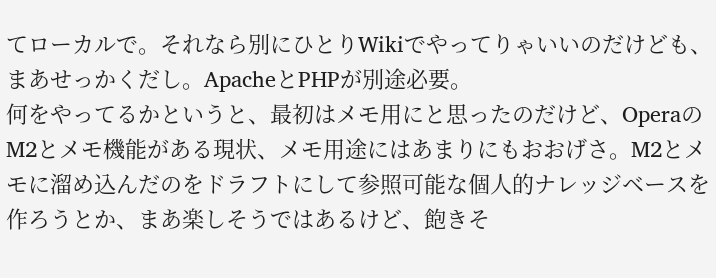てローカルで。それなら別にひとりWikiでやってりゃいいのだけども、まあせっかくだし。ApacheとPHPが別途必要。
何をやってるかというと、最初はメモ用にと思ったのだけど、OperaのM2とメモ機能がある現状、メモ用途にはあまりにもおおげさ。M2とメモに溜め込んだのをドラフトにして参照可能な個人的ナレッジベースを作ろうとか、まあ楽しそうではあるけど、飽きそ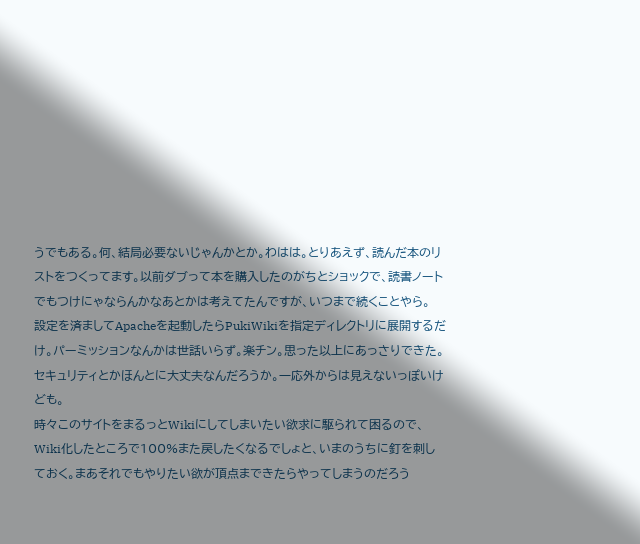うでもある。何、結局必要ないじゃんかとか。わはは。とりあえず、読んだ本のリストをつくってます。以前ダブって本を購入したのがちとショックで、読書ノートでもつけにゃならんかなあとかは考えてたんですが、いつまで続くことやら。
設定を済ましてApacheを起動したらPukiWikiを指定ディレクトリに展開するだけ。パーミッションなんかは世話いらず。楽チン。思った以上にあっさりできた。セキュリティとかほんとに大丈夫なんだろうか。一応外からは見えないっぽいけども。
時々このサイトをまるっとWikiにしてしまいたい欲求に駆られて困るので、Wiki化したところで100%また戻したくなるでしょと、いまのうちに釘を刺しておく。まあそれでもやりたい欲が頂点まできたらやってしまうのだろう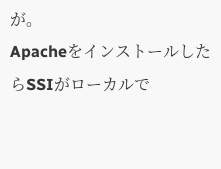が。
ApacheをインストールしたらSSIがローカルで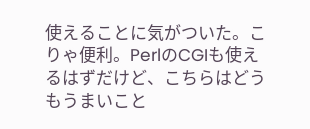使えることに気がついた。こりゃ便利。PerlのCGIも使えるはずだけど、こちらはどうもうまいこと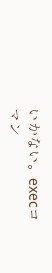いかない。execコマン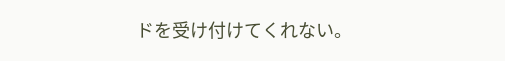ドを受け付けてくれない。